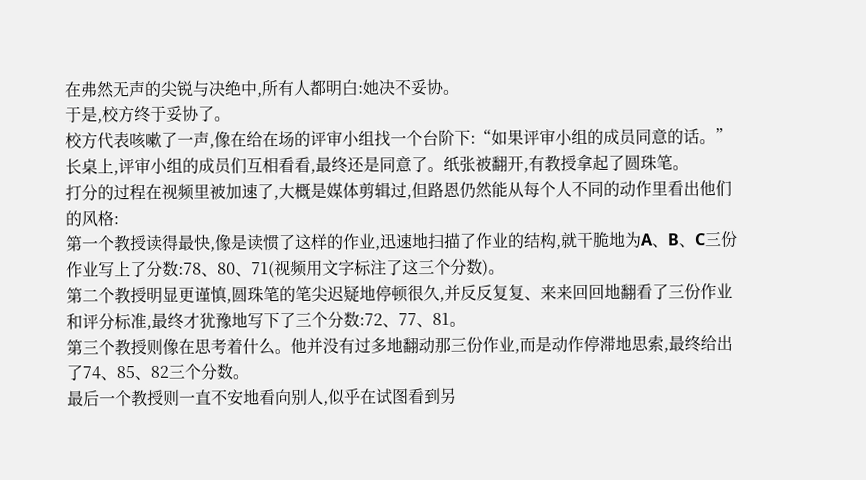在弗然无声的尖锐与决绝中,所有人都明白:她决不妥协。
于是,校方终于妥协了。
校方代表咳嗽了一声,像在给在场的评审小组找一个台阶下:“如果评审小组的成员同意的话。”
长桌上,评审小组的成员们互相看看,最终还是同意了。纸张被翻开,有教授拿起了圆珠笔。
打分的过程在视频里被加速了,大概是媒体剪辑过,但路恩仍然能从每个人不同的动作里看出他们的风格:
第一个教授读得最快,像是读惯了这样的作业,迅速地扫描了作业的结构,就干脆地为A、B、C三份作业写上了分数:78、80、71(视频用文字标注了这三个分数)。
第二个教授明显更谨慎,圆珠笔的笔尖迟疑地停顿很久,并反反复复、来来回回地翻看了三份作业和评分标准,最终才犹豫地写下了三个分数:72、77、81。
第三个教授则像在思考着什么。他并没有过多地翻动那三份作业,而是动作停滞地思索,最终给出了74、85、82三个分数。
最后一个教授则一直不安地看向别人,似乎在试图看到另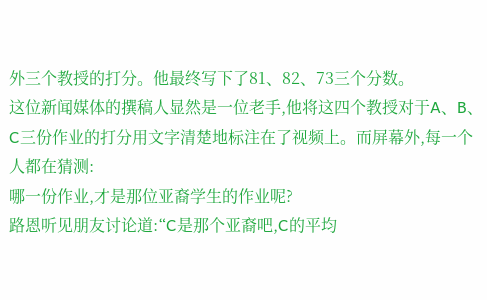外三个教授的打分。他最终写下了81、82、73三个分数。
这位新闻媒体的撰稿人显然是一位老手,他将这四个教授对于A、B、C三份作业的打分用文字清楚地标注在了视频上。而屏幕外,每一个人都在猜测:
哪一份作业,才是那位亚裔学生的作业呢?
路恩听见朋友讨论道:“C是那个亚裔吧,C的平均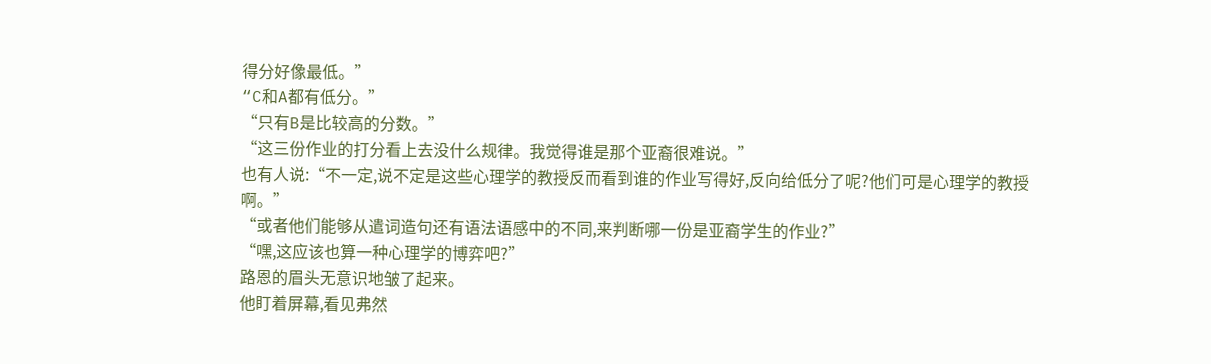得分好像最低。”
“C和A都有低分。”
“只有B是比较高的分数。”
“这三份作业的打分看上去没什么规律。我觉得谁是那个亚裔很难说。”
也有人说:“不一定,说不定是这些心理学的教授反而看到谁的作业写得好,反向给低分了呢?他们可是心理学的教授啊。”
“或者他们能够从遣词造句还有语法语感中的不同,来判断哪一份是亚裔学生的作业?”
“嘿,这应该也算一种心理学的博弈吧?”
路恩的眉头无意识地皱了起来。
他盯着屏幕,看见弗然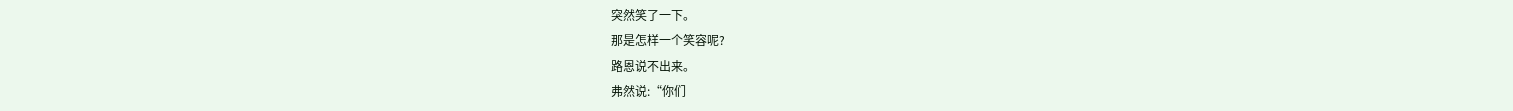突然笑了一下。
那是怎样一个笑容呢?
路恩说不出来。
弗然说:“你们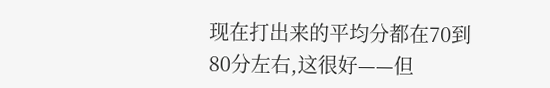现在打出来的平均分都在70到80分左右,这很好——但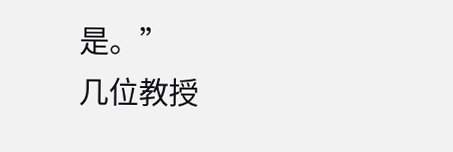是。”
几位教授